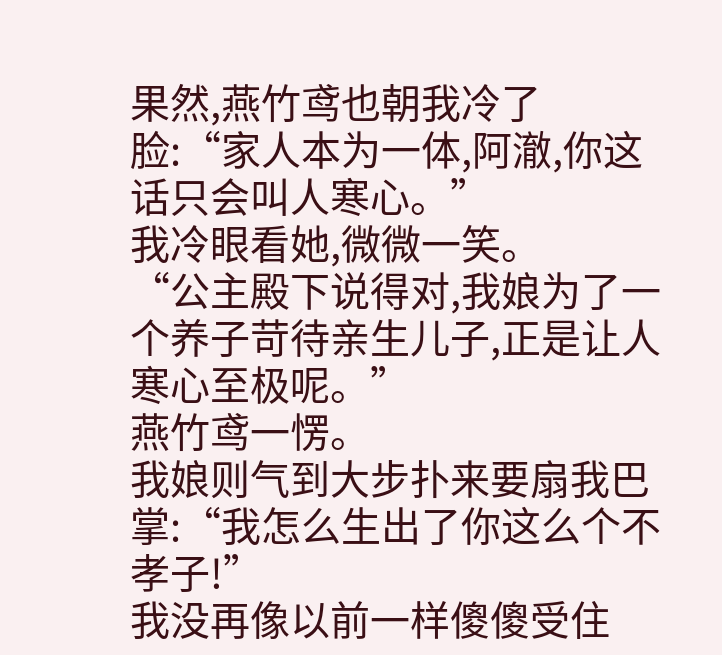果然,燕竹鸢也朝我冷了脸:“家人本为一体,阿澈,你这话只会叫人寒心。”
我冷眼看她,微微一笑。
“公主殿下说得对,我娘为了一个养子苛待亲生儿子,正是让人寒心至极呢。”
燕竹鸢一愣。
我娘则气到大步扑来要扇我巴掌:“我怎么生出了你这么个不孝子!”
我没再像以前一样傻傻受住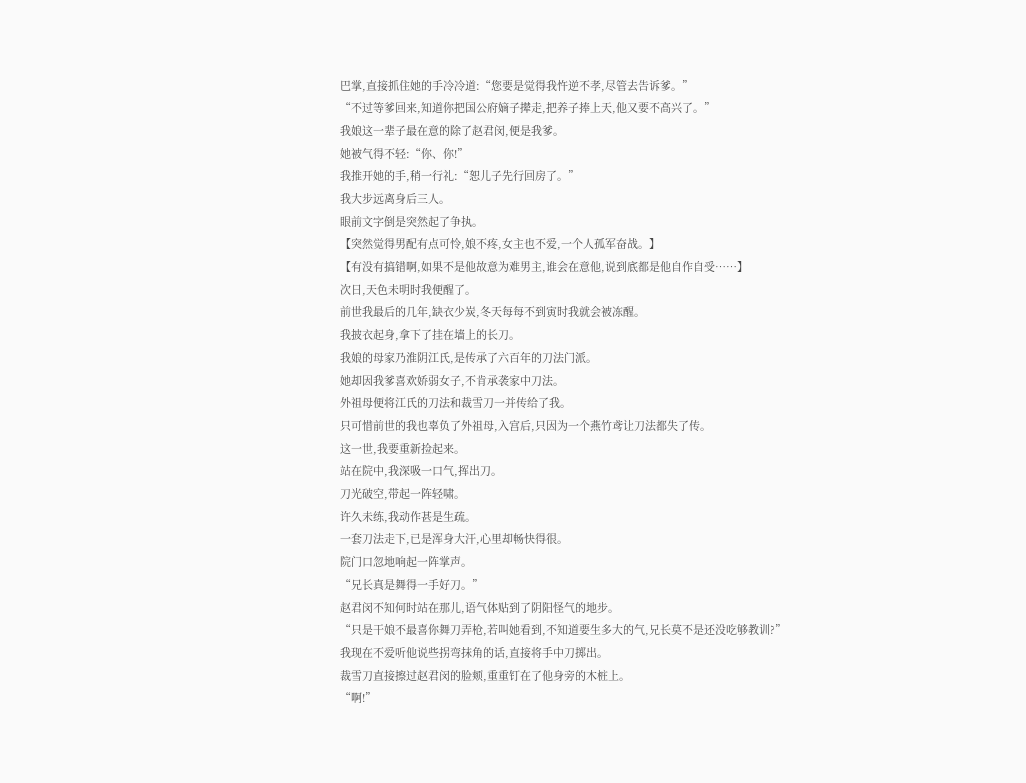巴掌,直接抓住她的手冷冷道:“您要是觉得我忤逆不孝,尽管去告诉爹。”
“不过等爹回来,知道你把国公府嫡子撵走,把养子捧上天,他又要不高兴了。”
我娘这一辈子最在意的除了赵君闵,便是我爹。
她被气得不轻:“你、你!”
我推开她的手,稍一行礼:“恕儿子先行回房了。”
我大步远离身后三人。
眼前文字倒是突然起了争执。
【突然觉得男配有点可怜,娘不疼,女主也不爱,一个人孤军奋战。】
【有没有搞错啊,如果不是他故意为难男主,谁会在意他,说到底都是他自作自受……】
次日,天色未明时我便醒了。
前世我最后的几年,缺衣少炭,冬天每每不到寅时我就会被冻醒。
我披衣起身,拿下了挂在墙上的长刀。
我娘的母家乃淮阴江氏,是传承了六百年的刀法门派。
她却因我爹喜欢娇弱女子,不肯承袭家中刀法。
外祖母便将江氏的刀法和裁雪刀一并传给了我。
只可惜前世的我也辜负了外祖母,入宫后,只因为一个燕竹鸢让刀法都失了传。
这一世,我要重新捡起来。
站在院中,我深吸一口气,挥出刀。
刀光破空,带起一阵轻啸。
许久未练,我动作甚是生疏。
一套刀法走下,已是浑身大汗,心里却畅快得很。
院门口忽地响起一阵掌声。
“兄长真是舞得一手好刀。”
赵君闵不知何时站在那儿,语气体贴到了阴阳怪气的地步。
“只是干娘不最喜你舞刀弄枪,若叫她看到,不知道要生多大的气,兄长莫不是还没吃够教训?”
我现在不爱听他说些拐弯抹角的话,直接将手中刀掷出。
裁雪刀直接擦过赵君闵的脸颊,重重钉在了他身旁的木桩上。
“啊!”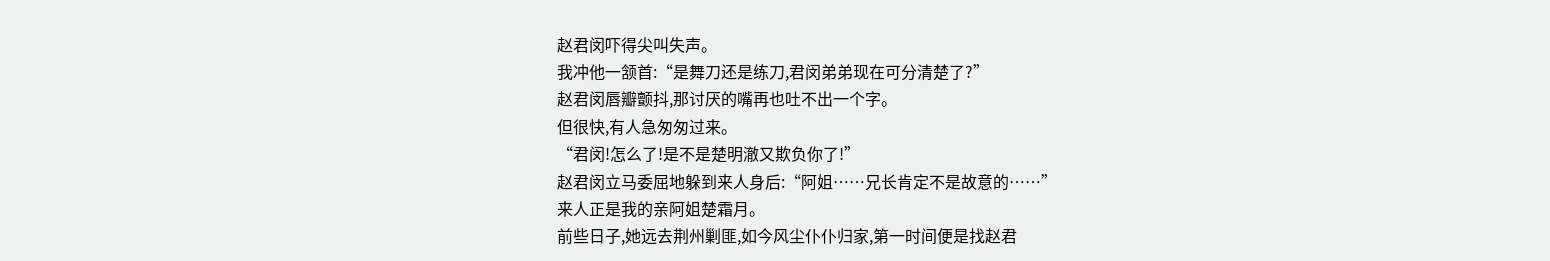赵君闵吓得尖叫失声。
我冲他一颔首:“是舞刀还是练刀,君闵弟弟现在可分清楚了?”
赵君闵唇瓣颤抖,那讨厌的嘴再也吐不出一个字。
但很快,有人急匆匆过来。
“君闵!怎么了!是不是楚明澈又欺负你了!”
赵君闵立马委屈地躲到来人身后:“阿姐……兄长肯定不是故意的……”
来人正是我的亲阿姐楚霜月。
前些日子,她远去荆州剿匪,如今风尘仆仆归家,第一时间便是找赵君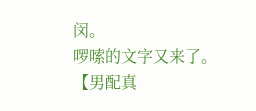闵。
啰嗦的文字又来了。
【男配真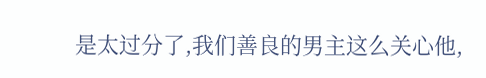是太过分了,我们善良的男主这么关心他,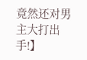竟然还对男主大打出手!】